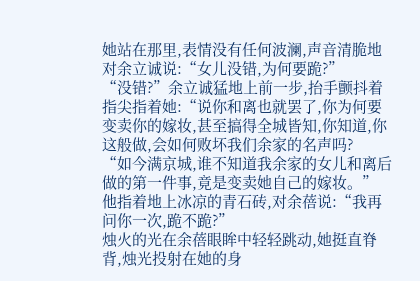她站在那里,表情没有任何波澜,声音清脆地对余立诚说:“女儿没错,为何要跪?”
“没错?”余立诚猛地上前一步,抬手颤抖着指尖指着她:“说你和离也就罢了,你为何要变卖你的嫁妆,甚至搞得全城皆知,你知道,你这般做,会如何败坏我们余家的名声吗?
“如今满京城,谁不知道我余家的女儿和离后做的第一件事,竟是变卖她自己的嫁妆。”
他指着地上冰凉的青石砖,对余蓓说:“我再问你一次,跪不跪?”
烛火的光在余蓓眼眸中轻轻跳动,她挺直脊背,烛光投射在她的身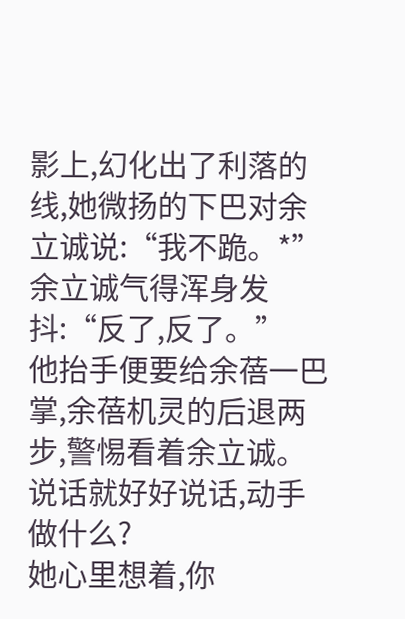影上,幻化出了利落的线,她微扬的下巴对余立诚说:“我不跪。*”
余立诚气得浑身发抖:“反了,反了。”
他抬手便要给余蓓一巴掌,余蓓机灵的后退两步,警惕看着余立诚。
说话就好好说话,动手做什么?
她心里想着,你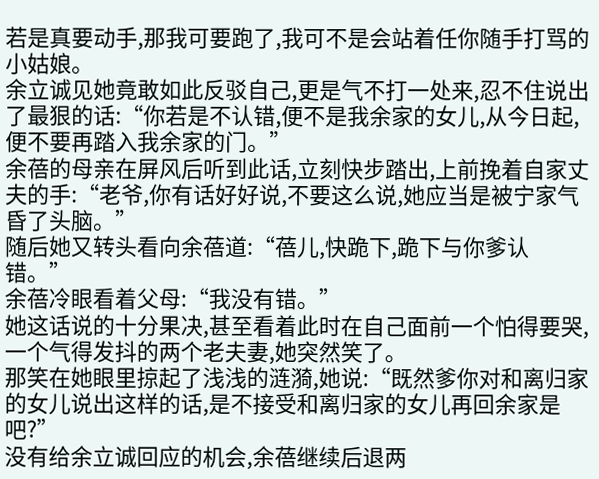若是真要动手,那我可要跑了,我可不是会站着任你随手打骂的小姑娘。
余立诚见她竟敢如此反驳自己,更是气不打一处来,忍不住说出了最狠的话:“你若是不认错,便不是我余家的女儿,从今日起,便不要再踏入我余家的门。”
余蓓的母亲在屏风后听到此话,立刻快步踏出,上前挽着自家丈夫的手:“老爷,你有话好好说,不要这么说,她应当是被宁家气昏了头脑。”
随后她又转头看向余蓓道:“蓓儿,快跪下,跪下与你爹认错。”
余蓓冷眼看着父母:“我没有错。”
她这话说的十分果决,甚至看着此时在自己面前一个怕得要哭,一个气得发抖的两个老夫妻,她突然笑了。
那笑在她眼里掠起了浅浅的涟漪,她说:“既然爹你对和离归家的女儿说出这样的话,是不接受和离归家的女儿再回余家是吧?”
没有给余立诚回应的机会,余蓓继续后退两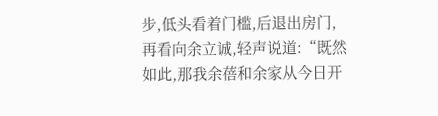步,低头看着门槛,后退出房门,再看向余立诚,轻声说道:“既然如此,那我余蓓和余家从今日开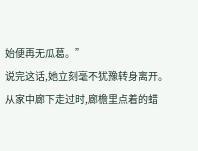始便再无瓜葛。”
说完这话,她立刻毫不犹豫转身离开。
从家中廊下走过时,廊檐里点着的蜡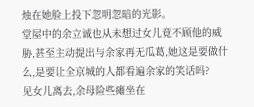烛在她脸上投下忽明忽暗的光影。
堂屋中的余立诚也从未想过女儿竟不顾他的威胁,甚至主动提出与余家再无瓜葛,她这是要做什么,是要让全京城的人都看遍余家的笑话吗?
见女儿离去,余母险些瘫坐在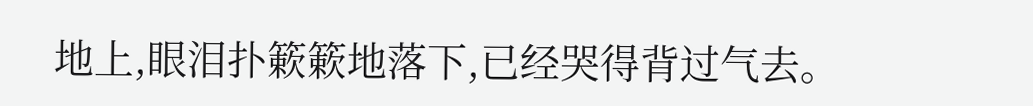地上,眼泪扑簌簌地落下,已经哭得背过气去。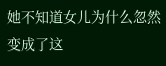她不知道女儿为什么忽然变成了这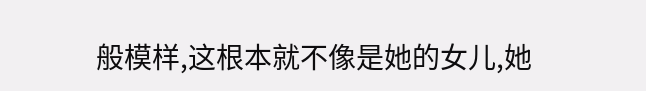般模样,这根本就不像是她的女儿,她